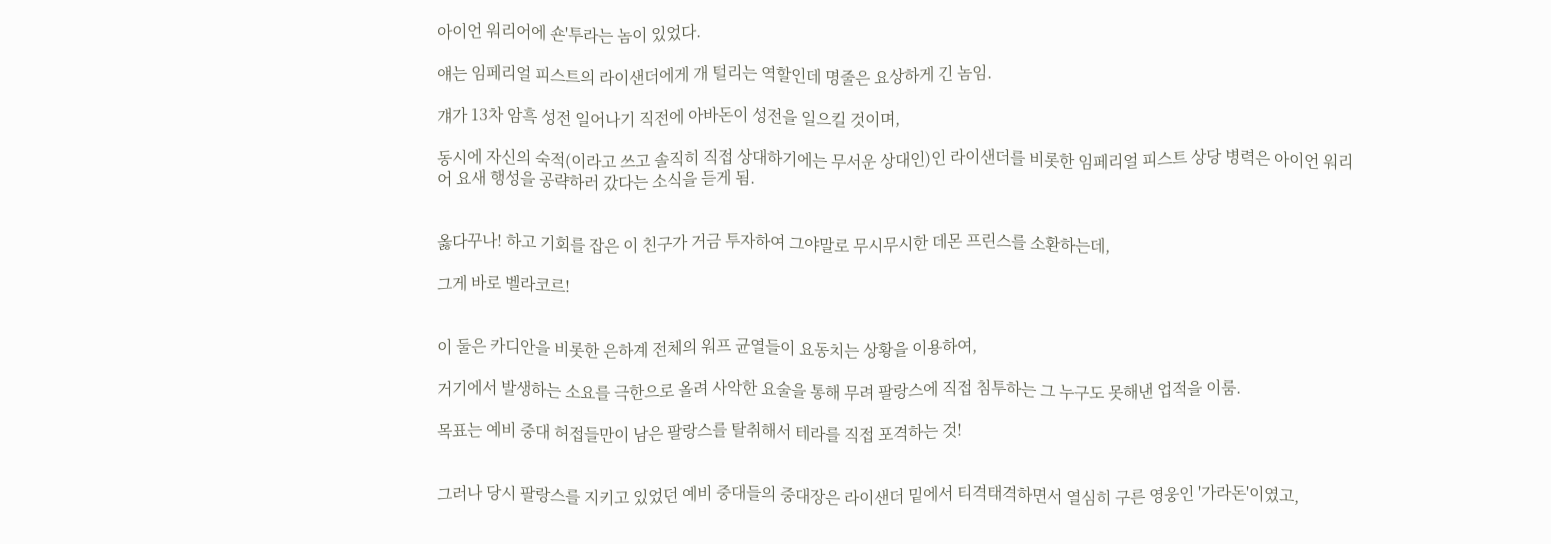아이언 워리어에 숀'투라는 놈이 있었다.

얘는 임페리얼 피스트의 라이샌더에게 개 털리는 역할인데 명줄은 요상하게 긴 놈임.

걔가 13차 암흑 성전 일어나기 직전에 아바돈이 성전을 일으킬 것이며,

동시에 자신의 숙적(이라고 쓰고 솔직히 직접 상대하기에는 무서운 상대인)인 라이샌더를 비롯한 임페리얼 피스트 상당 병력은 아이언 워리어 요새 행성을 공략하러 갔다는 소식을 듣게 됨.


옳다꾸나! 하고 기회를 잡은 이 친구가 거금 투자하여 그야말로 무시무시한 데몬 프린스를 소환하는데,

그게 바로 벨라코르!


이 둘은 카디안을 비롯한 은하계 전체의 워프 균열들이 요동치는 상황을 이용하여,

거기에서 발생하는 소요를 극한으로 올려 사악한 요술을 통해 무려 팔랑스에 직접 침투하는 그 누구도 못해낸 업적을 이룸.

목표는 예비 중대 허접들만이 남은 팔랑스를 탈취해서 테라를 직접 포격하는 것!


그러나 당시 팔랑스를 지키고 있었던 예비 중대들의 중대장은 라이샌더 밑에서 티격태격하면서 열심히 구른 영웅인 '가라돈'이였고,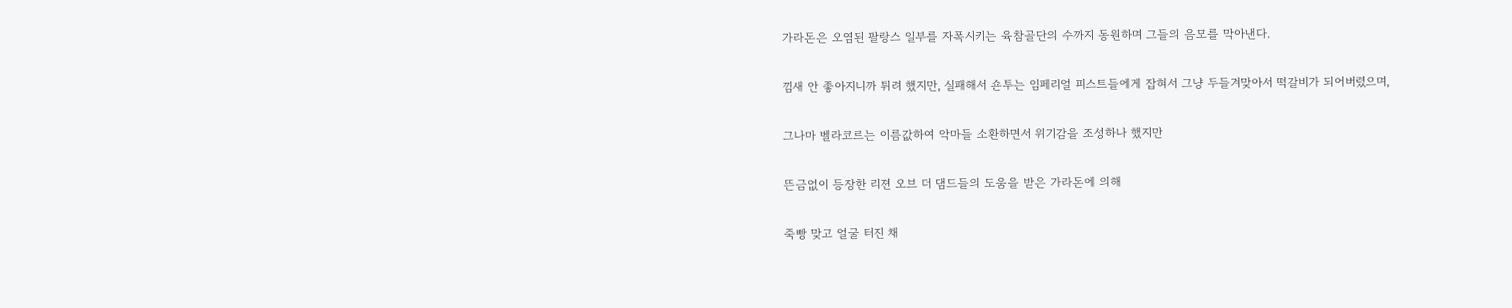가라돈은 오염된 팔랑스 일부를 자폭시키는 육참골단의 수까지 동원하며 그들의 음모를 막아낸다.

낌새 안 좋아지니까 튀려 했지만, 실패해서 숀투는 임페리얼 피스트들에게 잡혀서 그냥 두들겨맞아서 떡갈비가 되어버렸으며,

그나마 벨라코르는 이름값하여 악마들 소환하면서 위기감을 조성하나 했지만

뜬금없이 등장한 리젼 오브 더 댐드들의 도움을 받은 가라돈에 의해

죽빵 맞고 얼굴 터진 채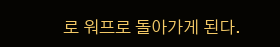로 워프로 돌아가게 된다.